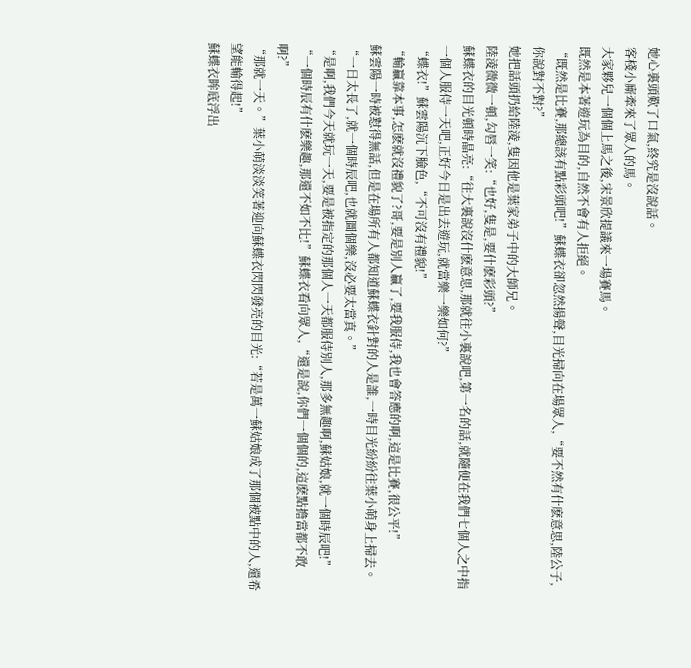她心裏頭歎了口氣,終究是沒說話。
客棧小廝牽來了眾人的馬。
大家夥兒一個個上馬之後,宋景欣提議來一場賽馬。
既然是本著遊玩為目的,自然不會有人拒絕。
“既然是比賽,那總該有點彩頭吧!”蘇蝶衣卻忽然揚聲,目光掃向在場眾人,“要不然有什麽意思,陸公子,你說對不對?”
她把話頭扔給陸淩,隻因他是葉家弟子中的大師兄。
陸淩微微一頓,勾唇一笑:“也好,隻是,要什麽彩頭?”
蘇蝶衣的目光頓時晶亮:“往大裏說沒什麽意思,那就往小裏說吧,第一名的話,就隨便在我們七個人之中指一個人服侍一天吧,正好今日是出去遊玩,就當樂一樂如何?”
“蝶衣!”蘇雲陽沉下臉色,“不可沒有禮貌!”
“輸贏靠本事,怎麽就沒禮貌了?哥,要是別人贏了,要我服侍,我也會答應的啊,這是比賽,很公平!”
蘇雲陽一時被懟得無話,但是在場所有人都知道蘇蝶衣針對的人是誰,一時目光紛紛往葉小萌身上掃去。
“一日太長了,就一個時辰吧,也就圖個樂,沒必要太當真。”
“是啊,我們今天就玩一天,要是被指定的那個人一天都服侍別人,那多無趣啊,蘇姑娘,就一個時辰吧!”
“一個時辰有什麽樂趣,那還不如不比!”蘇蝶衣看向眾人,“還是說,你們一個個的,這麽點擔當都不敢啊?”
“那就一天。”葉小萌淡淡笑著迎向蘇蝶衣閃閃發亮的目光:“若是萬一蘇姑娘成了那個被點中的人,還希望能輸得起!”
蘇蝶衣眸底浮出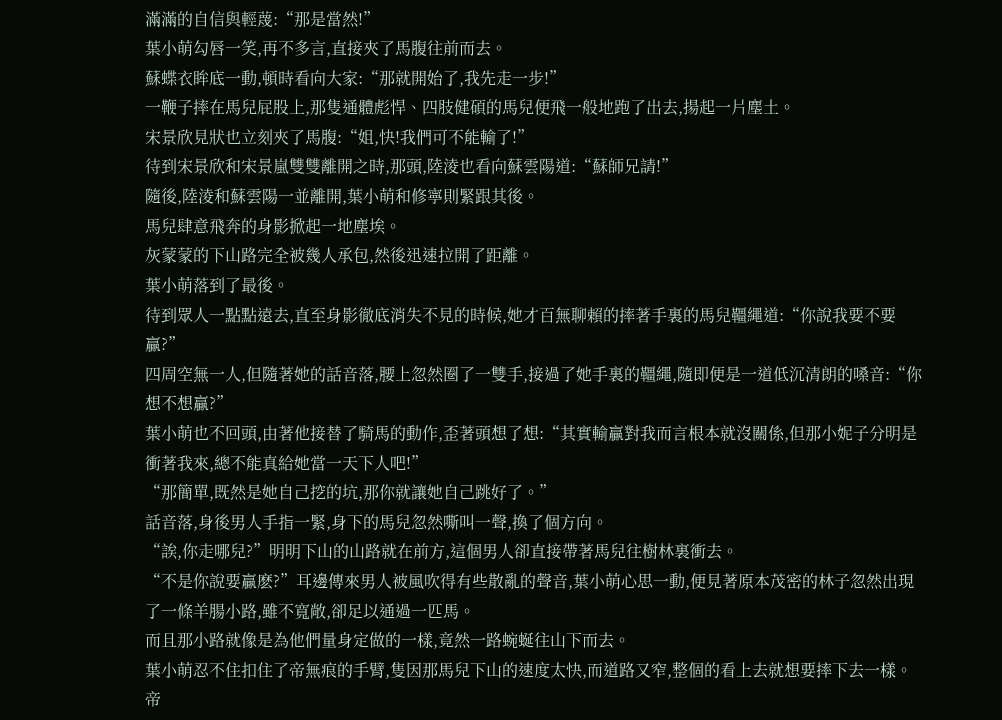滿滿的自信與輕蔑:“那是當然!”
葉小萌勾唇一笑,再不多言,直接夾了馬腹往前而去。
蘇蝶衣眸底一動,頓時看向大家:“那就開始了,我先走一步!”
一鞭子摔在馬兒屁股上,那隻通體彪悍、四肢健碩的馬兒便飛一般地跑了出去,揚起一片塵土。
宋景欣見狀也立刻夾了馬腹:“姐,快!我們可不能輸了!”
待到宋景欣和宋景嵐雙雙離開之時,那頭,陸淩也看向蘇雲陽道:“蘇師兄請!”
隨後,陸淩和蘇雲陽一並離開,葉小萌和修寧則緊跟其後。
馬兒肆意飛奔的身影掀起一地塵埃。
灰蒙蒙的下山路完全被幾人承包,然後迅速拉開了距離。
葉小萌落到了最後。
待到眾人一點點遠去,直至身影徹底消失不見的時候,她才百無聊賴的摔著手裏的馬兒韁繩道:“你說我要不要贏?”
四周空無一人,但隨著她的話音落,腰上忽然圈了一雙手,接過了她手裏的韁繩,隨即便是一道低沉清朗的嗓音:“你想不想贏?”
葉小萌也不回頭,由著他接替了騎馬的動作,歪著頭想了想:“其實輸贏對我而言根本就沒關係,但那小妮子分明是衝著我來,總不能真給她當一天下人吧!”
“那簡單,既然是她自己挖的坑,那你就讓她自己跳好了。”
話音落,身後男人手指一緊,身下的馬兒忽然嘶叫一聲,換了個方向。
“誒,你走哪兒?”明明下山的山路就在前方,這個男人卻直接帶著馬兒往樹林裏衝去。
“不是你說要贏麽?”耳邊傳來男人被風吹得有些散亂的聲音,葉小萌心思一動,便見著原本茂密的林子忽然出現了一條羊腸小路,雖不寬敞,卻足以通過一匹馬。
而且那小路就像是為他們量身定做的一樣,竟然一路蜿蜒往山下而去。
葉小萌忍不住扣住了帝無痕的手臂,隻因那馬兒下山的速度太快,而道路又窄,整個的看上去就想要摔下去一樣。
帝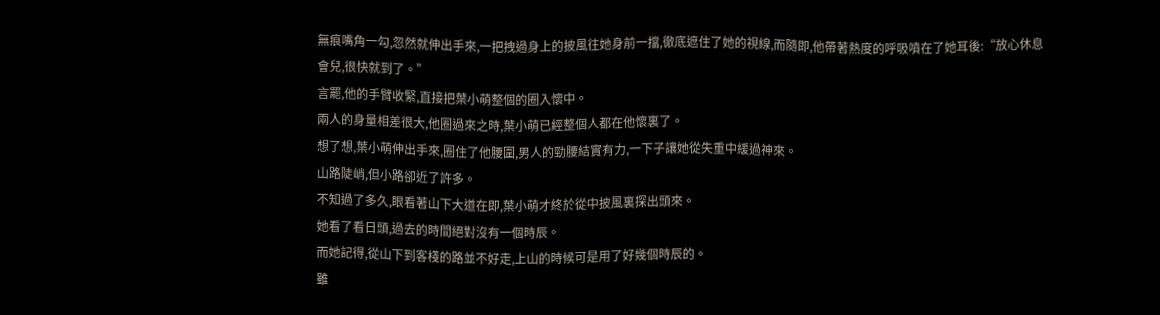無痕嘴角一勾,忽然就伸出手來,一把拽過身上的披風往她身前一擋,徹底遮住了她的視線,而隨即,他帶著熱度的呼吸噴在了她耳後:“放心休息會兒,很快就到了。”
言罷,他的手臂收緊,直接把葉小萌整個的圈入懷中。
兩人的身量相差很大,他圈過來之時,葉小萌已經整個人都在他懷裏了。
想了想,葉小萌伸出手來,圈住了他腰圍,男人的勁腰結實有力,一下子讓她從失重中緩過神來。
山路陡峭,但小路卻近了許多。
不知過了多久,眼看著山下大道在即,葉小萌才終於從中披風裏探出頭來。
她看了看日頭,過去的時間絕對沒有一個時辰。
而她記得,從山下到客棧的路並不好走,上山的時候可是用了好幾個時辰的。
雖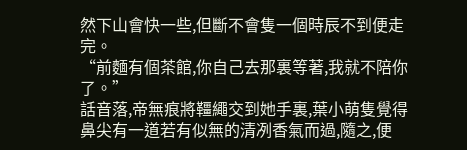然下山會快一些,但斷不會隻一個時辰不到便走完。
“前麵有個茶館,你自己去那裏等著,我就不陪你了。”
話音落,帝無痕將韁繩交到她手裏,葉小萌隻覺得鼻尖有一道若有似無的清冽香氣而過,隨之,便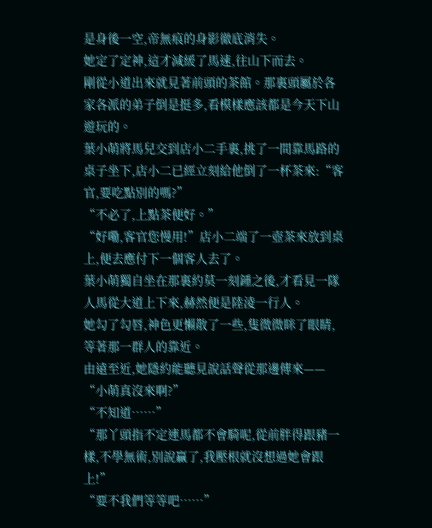是身後一空,帝無痕的身影徹底消失。
她定了定神,這才減緩了馬速,往山下而去。
剛從小道出來就見著前頭的茶館。那裏頭屬於各家各派的弟子倒是挺多,看模樣應該都是今天下山遊玩的。
葉小萌將馬兒交到店小二手裏,挑了一間靠馬路的桌子坐下,店小二已經立刻給他倒了一杯茶來:“客官,要吃點別的嗎?”
“不必了,上點茶便好。”
“好嘞,客官您慢用!”店小二端了一壺茶來放到桌上,便去應付下一個客人去了。
葉小萌獨自坐在那裏約莫一刻鍾之後,才看見一隊人馬從大道上下來,赫然便是陸淩一行人。
她勾了勾唇,神色更懶散了一些,隻微微眯了眼睛,等著那一群人的靠近。
由遠至近,她隱約能聽見說話聲從那邊傳來——
“小萌真沒來啊?”
“不知道……”
“那丫頭指不定連馬都不會騎呢,從前胖得跟豬一樣,不學無術,別說贏了,我壓根就沒想過她會跟上!”
“要不我們等等吧……”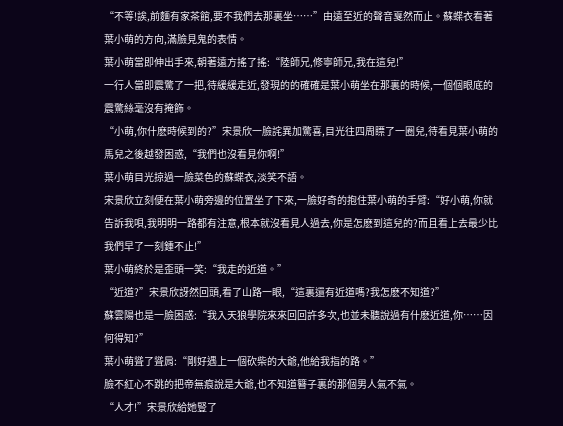“不等!誒,前麵有家茶館,要不我們去那裏坐……”由遠至近的聲音戛然而止。蘇蝶衣看著葉小萌的方向,滿臉見鬼的表情。
葉小萌當即伸出手來,朝著遠方搖了搖:“陸師兄,修寧師兄,我在這兒!”
一行人當即震驚了一把,待緩緩走近,發現的的確確是葉小萌坐在那裏的時候,一個個眼底的震驚絲毫沒有掩飾。
“小萌,你什麽時候到的?”宋景欣一臉詫異加驚喜,目光往四周瞟了一圈兒,待看見葉小萌的馬兒之後越發困惑,“我們也沒看見你啊!”
葉小萌目光掠過一臉菜色的蘇蝶衣,淡笑不語。
宋景欣立刻便在葉小萌旁邊的位置坐了下來,一臉好奇的抱住葉小萌的手臂:“好小萌,你就告訴我唄,我明明一路都有注意,根本就沒看見人過去,你是怎麽到這兒的?而且看上去最少比我們早了一刻鍾不止!”
葉小萌終於是歪頭一笑:“我走的近道。”
“近道?”宋景欣訝然回頭,看了山路一眼,“這裏還有近道嗎?我怎麽不知道?”
蘇雲陽也是一臉困惑:“我入天狼學院來來回回許多次,也並未聽說過有什麽近道,你……因何得知?”
葉小萌聳了聳肩:“剛好遇上一個砍柴的大爺,他給我指的路。”
臉不紅心不跳的把帝無痕說是大爺,也不知道簪子裏的那個男人氣不氣。
“人才!”宋景欣給她豎了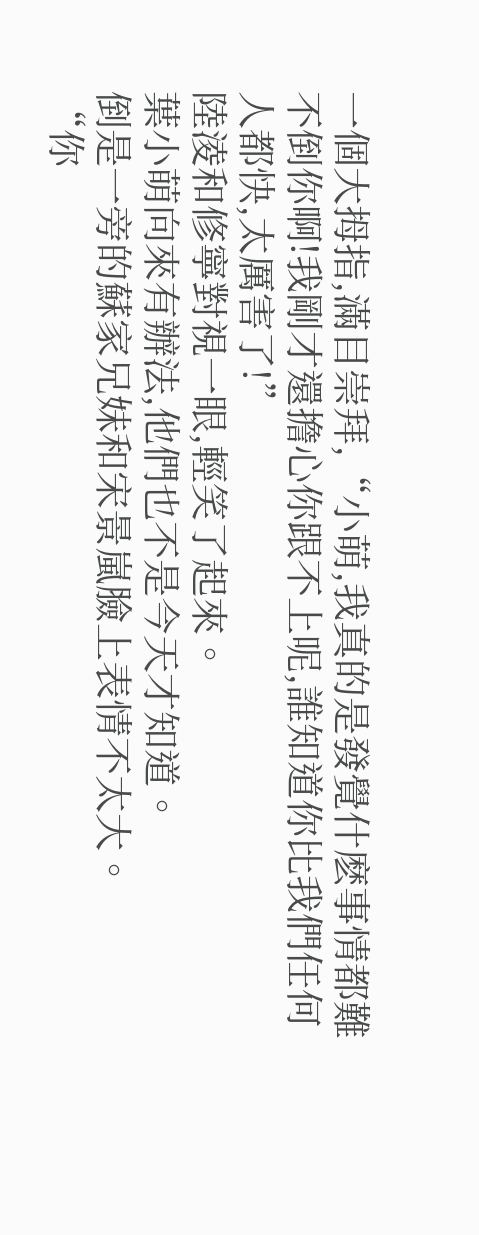一個大拇指,滿目崇拜,“小萌,我真的是發覺什麽事情都難不倒你啊!我剛才還擔心你跟不上呢,誰知道你比我們任何人都快,太厲害了!”
陸淩和修寧對視一眼,輕笑了起來。
葉小萌向來有辦法,他們也不是今天才知道。
倒是一旁的蘇家兄妹和宋景嵐臉上表情不太大。
“你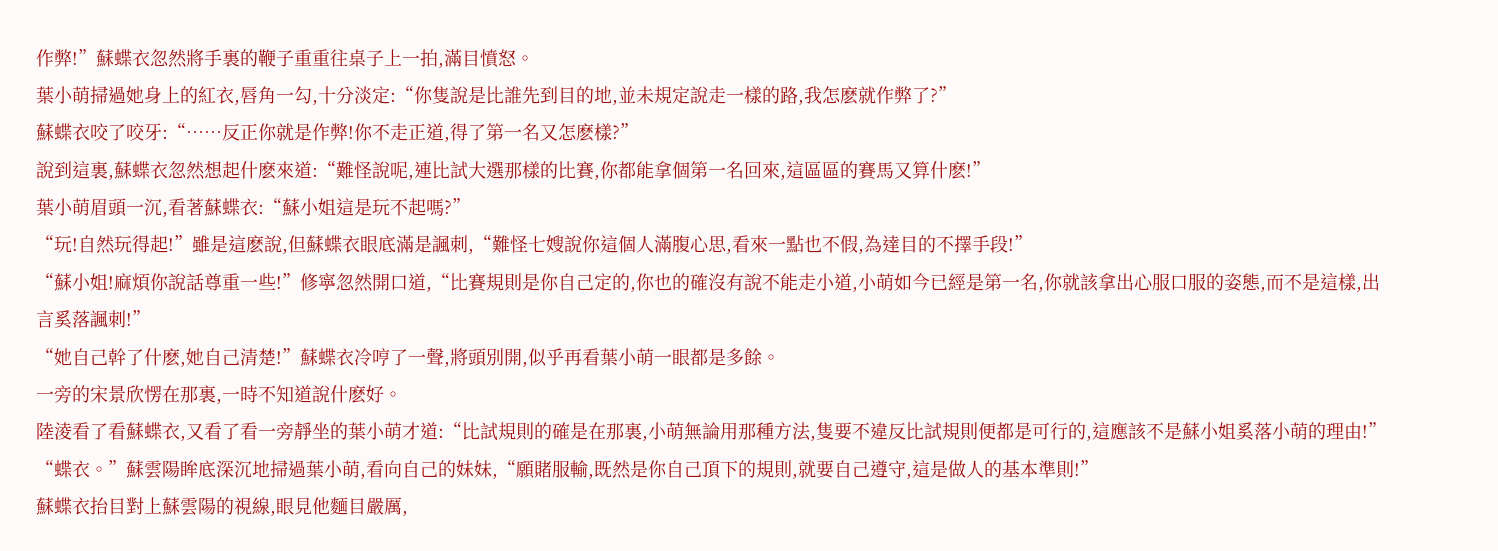作弊!”蘇蝶衣忽然將手裏的鞭子重重往桌子上一拍,滿目憤怒。
葉小萌掃過她身上的紅衣,唇角一勾,十分淡定:“你隻說是比誰先到目的地,並未規定說走一樣的路,我怎麽就作弊了?”
蘇蝶衣咬了咬牙:“……反正你就是作弊!你不走正道,得了第一名又怎麽樣?”
說到這裏,蘇蝶衣忽然想起什麽來道:“難怪說呢,連比試大選那樣的比賽,你都能拿個第一名回來,這區區的賽馬又算什麽!”
葉小萌眉頭一沉,看著蘇蝶衣:“蘇小姐這是玩不起嗎?”
“玩!自然玩得起!”雖是這麽說,但蘇蝶衣眼底滿是諷刺,“難怪七嫂說你這個人滿腹心思,看來一點也不假,為達目的不擇手段!”
“蘇小姐!麻煩你說話尊重一些!”修寧忽然開口道,“比賽規則是你自己定的,你也的確沒有說不能走小道,小萌如今已經是第一名,你就該拿出心服口服的姿態,而不是這樣,出言奚落諷刺!”
“她自己幹了什麽,她自己清楚!”蘇蝶衣冷哼了一聲,將頭別開,似乎再看葉小萌一眼都是多餘。
一旁的宋景欣愣在那裏,一時不知道說什麽好。
陸淩看了看蘇蝶衣,又看了看一旁靜坐的葉小萌才道:“比試規則的確是在那裏,小萌無論用那種方法,隻要不違反比試規則便都是可行的,這應該不是蘇小姐奚落小萌的理由!”
“蝶衣。”蘇雲陽眸底深沉地掃過葉小萌,看向自己的妹妹,“願賭服輸,既然是你自己頂下的規則,就要自己遵守,這是做人的基本準則!”
蘇蝶衣抬目對上蘇雲陽的視線,眼見他麵目嚴厲,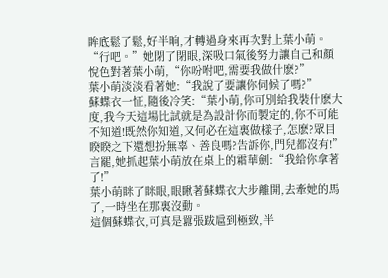眸底鬆了鬆,好半晌,才轉過身來再次對上葉小萌。
“行吧。”她閉了閉眼,深吸口氣後努力讓自己和顏悅色對著葉小萌,“你吩咐吧,需要我做什麽?”
葉小萌淡淡看著她:“我說了要讓你伺候了嗎?”
蘇蝶衣一怔,隨後冷笑:“葉小萌,你可別給我裝什麽大度,我今天這場比試就是為設計你而製定的,你不可能不知道!既然你知道,又何必在這裏做樣子,怎麽?眾目睽睽之下還想扮無辜、善良嗎?告訴你,門兒都沒有!”
言罷,她抓起葉小萌放在桌上的霜華劍:“我給你拿著了!”
葉小萌眯了眯眼,眼瞅著蘇蝶衣大步離開,去牽她的馬了,一時坐在那裏沒動。
這個蘇蝶衣,可真是囂張跋扈到極致,半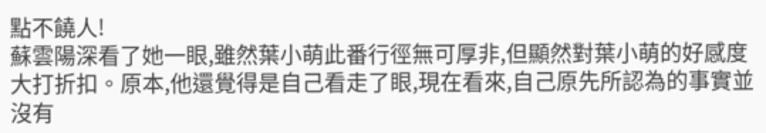點不饒人!
蘇雲陽深看了她一眼,雖然葉小萌此番行徑無可厚非,但顯然對葉小萌的好感度大打折扣。原本,他還覺得是自己看走了眼,現在看來,自己原先所認為的事實並沒有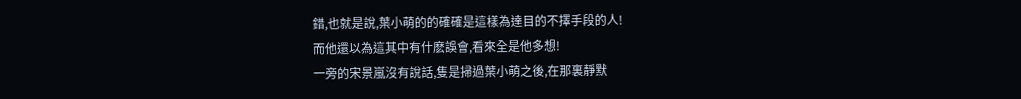錯,也就是說,葉小萌的的確確是這樣為達目的不擇手段的人!
而他還以為這其中有什麽誤會,看來全是他多想!
一旁的宋景嵐沒有說話,隻是掃過葉小萌之後,在那裏靜默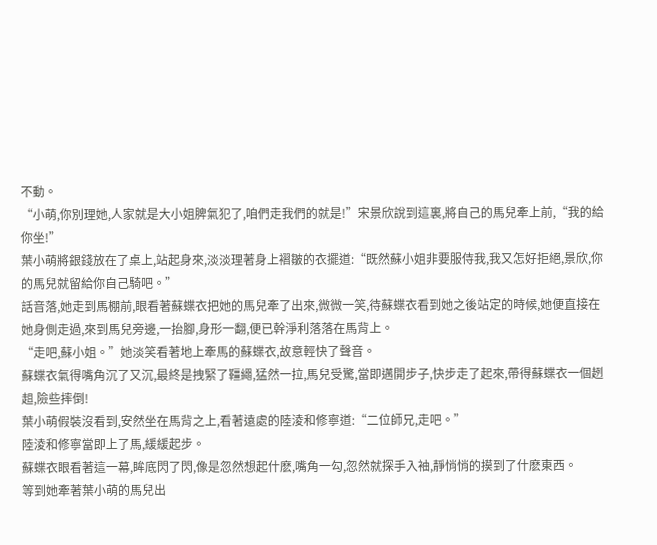不動。
“小萌,你別理她,人家就是大小姐脾氣犯了,咱們走我們的就是!”宋景欣說到這裏,將自己的馬兒牽上前,“我的給你坐!”
葉小萌將銀錢放在了桌上,站起身來,淡淡理著身上褶皺的衣擺道:“既然蘇小姐非要服侍我,我又怎好拒絕,景欣,你的馬兒就留給你自己騎吧。”
話音落,她走到馬棚前,眼看著蘇蝶衣把她的馬兒牽了出來,微微一笑,待蘇蝶衣看到她之後站定的時候,她便直接在她身側走過,來到馬兒旁邊,一抬腳,身形一翻,便已幹淨利落落在馬背上。
“走吧,蘇小姐。”她淡笑看著地上牽馬的蘇蝶衣,故意輕快了聲音。
蘇蝶衣氣得嘴角沉了又沉,最終是拽緊了韁繩,猛然一拉,馬兒受驚,當即邁開步子,快步走了起來,帶得蘇蝶衣一個趔趄,險些摔倒!
葉小萌假裝沒看到,安然坐在馬背之上,看著遠處的陸淩和修寧道:“二位師兄,走吧。”
陸淩和修寧當即上了馬,緩緩起步。
蘇蝶衣眼看著這一幕,眸底閃了閃,像是忽然想起什麽,嘴角一勾,忽然就探手入袖,靜悄悄的摸到了什麽東西。
等到她牽著葉小萌的馬兒出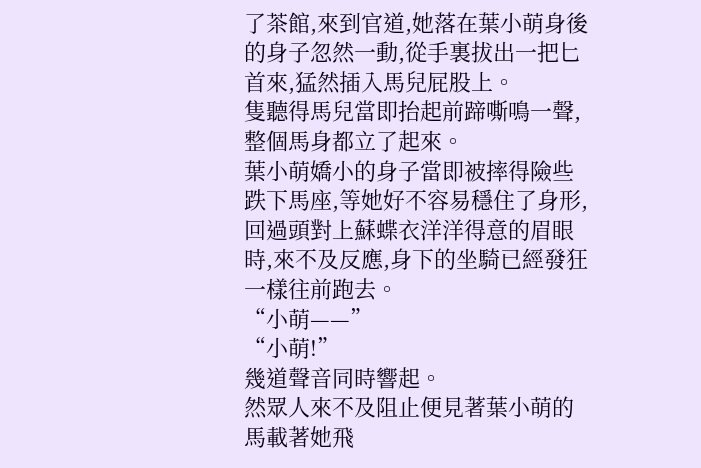了茶館,來到官道,她落在葉小萌身後的身子忽然一動,從手裏拔出一把匕首來,猛然插入馬兒屁股上。
隻聽得馬兒當即抬起前蹄嘶鳴一聲,整個馬身都立了起來。
葉小萌嬌小的身子當即被摔得險些跌下馬座,等她好不容易穩住了身形,回過頭對上蘇蝶衣洋洋得意的眉眼時,來不及反應,身下的坐騎已經發狂一樣往前跑去。
“小萌——”
“小萌!”
幾道聲音同時響起。
然眾人來不及阻止便見著葉小萌的馬載著她飛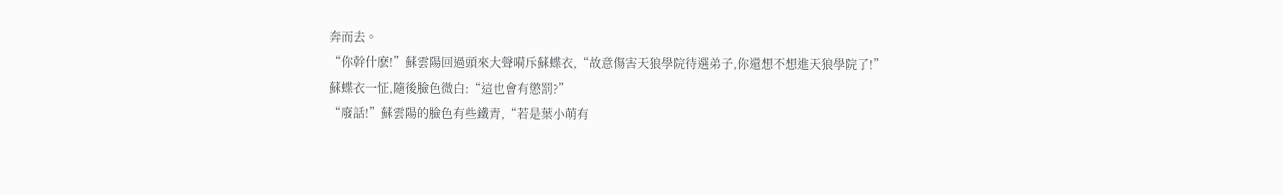奔而去。
“你幹什麽!”蘇雲陽回過頭來大聲嗬斥蘇蝶衣,“故意傷害天狼學院待選弟子,你還想不想進天狼學院了!”
蘇蝶衣一怔,隨後臉色微白:“這也會有懲罰?”
“廢話!”蘇雲陽的臉色有些鐵青,“若是葉小萌有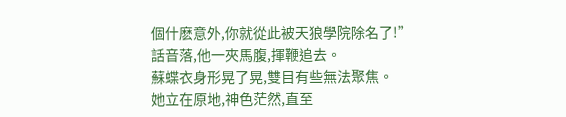個什麽意外,你就從此被天狼學院除名了!”
話音落,他一夾馬腹,揮鞭追去。
蘇蝶衣身形晃了晃,雙目有些無法聚焦。
她立在原地,神色茫然,直至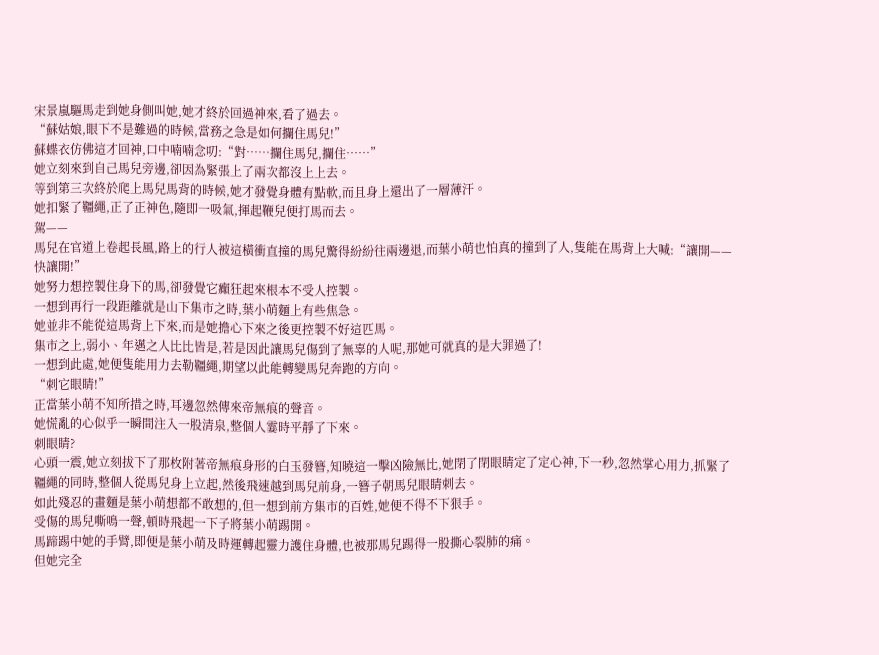宋景嵐驅馬走到她身側叫她,她才終於回過神來,看了過去。
“蘇姑娘,眼下不是難過的時候,當務之急是如何攔住馬兒!”
蘇蝶衣仿佛這才回神,口中喃喃念叨:“對……攔住馬兒,攔住……”
她立刻來到自己馬兒旁邊,卻因為緊張上了兩次都沒上上去。
等到第三次終於爬上馬兒馬背的時候,她才發覺身體有點軟,而且身上還出了一層薄汗。
她扣緊了韁繩,正了正神色,隨即一吸氣,揮起鞭兒便打馬而去。
駕——
馬兒在官道上卷起長風,路上的行人被這橫衝直撞的馬兒驚得紛紛往兩邊退,而葉小萌也怕真的撞到了人,隻能在馬背上大喊:“讓開——快讓開!”
她努力想控製住身下的馬,卻發覺它癲狂起來根本不受人控製。
一想到再行一段距離就是山下集市之時,葉小萌麵上有些焦急。
她並非不能從這馬背上下來,而是她擔心下來之後更控製不好這匹馬。
集市之上,弱小、年邁之人比比皆是,若是因此讓馬兒傷到了無辜的人呢,那她可就真的是大罪過了!
一想到此處,她便隻能用力去勒韁繩,期望以此能轉變馬兒奔跑的方向。
“刺它眼睛!”
正當葉小萌不知所措之時,耳邊忽然傳來帝無痕的聲音。
她慌亂的心似乎一瞬間注入一股清泉,整個人霎時平靜了下來。
刺眼睛?
心頭一震,她立刻拔下了那枚附著帝無痕身形的白玉發簪,知曉這一擊凶險無比,她閉了閉眼睛定了定心神,下一秒,忽然掌心用力,抓緊了韁繩的同時,整個人從馬兒身上立起,然後飛速越到馬兒前身,一簪子朝馬兒眼睛刺去。
如此殘忍的畫麵是葉小萌想都不敢想的,但一想到前方集市的百姓,她便不得不下狠手。
受傷的馬兒嘶鳴一聲,頓時飛起一下子將葉小萌踢開。
馬蹄踢中她的手臂,即便是葉小萌及時運轉起靈力護住身體,也被那馬兒踢得一股撕心裂肺的痛。
但她完全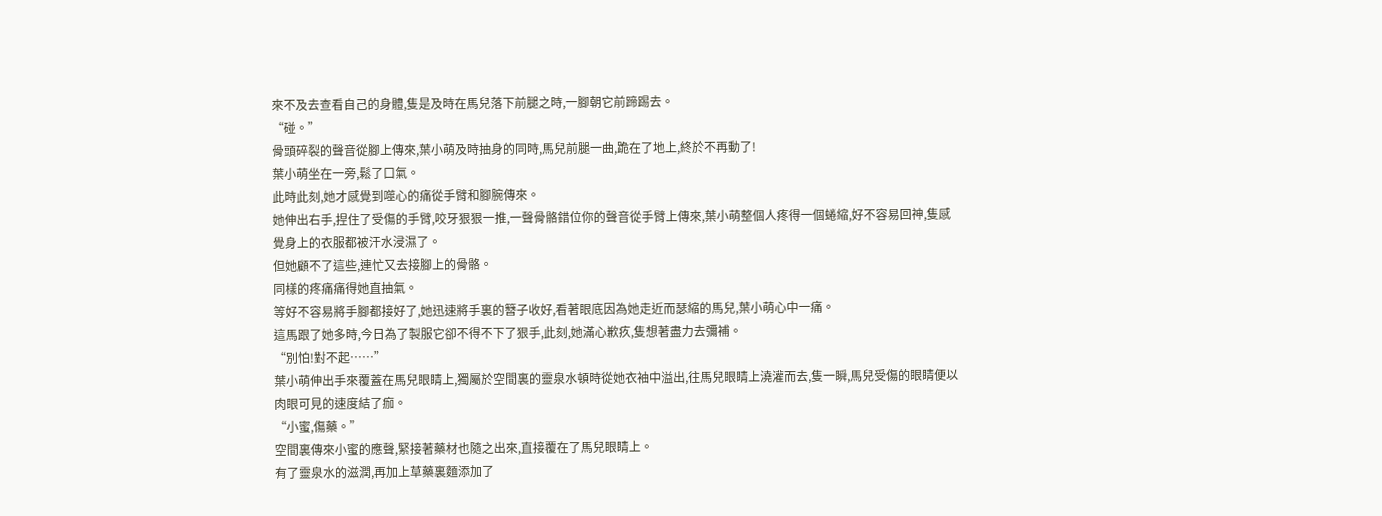來不及去查看自己的身體,隻是及時在馬兒落下前腿之時,一腳朝它前蹄踢去。
“碰。”
骨頭碎裂的聲音從腳上傳來,葉小萌及時抽身的同時,馬兒前腿一曲,跪在了地上,終於不再動了!
葉小萌坐在一旁,鬆了口氣。
此時此刻,她才感覺到噬心的痛從手臂和腳腕傳來。
她伸出右手,捏住了受傷的手臂,咬牙狠狠一推,一聲骨骼錯位你的聲音從手臂上傳來,葉小萌整個人疼得一個蜷縮,好不容易回神,隻感覺身上的衣服都被汗水浸濕了。
但她顧不了這些,連忙又去接腳上的骨骼。
同樣的疼痛痛得她直抽氣。
等好不容易將手腳都接好了,她迅速將手裏的簪子收好,看著眼底因為她走近而瑟縮的馬兒,葉小萌心中一痛。
這馬跟了她多時,今日為了製服它卻不得不下了狠手,此刻,她滿心歉疚,隻想著盡力去彌補。
“別怕!對不起……”
葉小萌伸出手來覆蓋在馬兒眼睛上,獨屬於空間裏的靈泉水頓時從她衣袖中溢出,往馬兒眼睛上澆灌而去,隻一瞬,馬兒受傷的眼睛便以肉眼可見的速度結了痂。
“小蜜,傷藥。”
空間裏傳來小蜜的應聲,緊接著藥材也隨之出來,直接覆在了馬兒眼睛上。
有了靈泉水的滋潤,再加上草藥裏麵添加了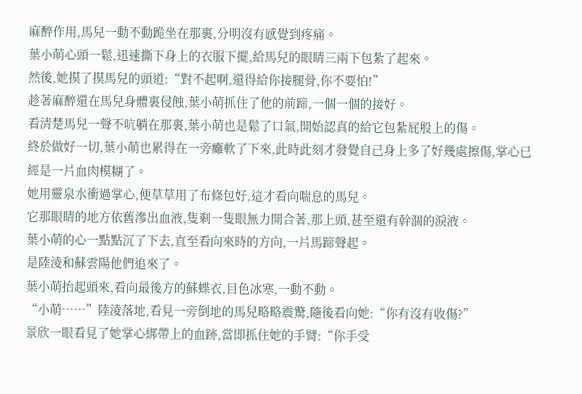麻醉作用,馬兒一動不動跪坐在那裏,分明沒有感覺到疼痛。
葉小萌心頭一鬆,迅速撕下身上的衣服下擺,給馬兒的眼睛三兩下包紮了起來。
然後,她摸了摸馬兒的頭道:“對不起啊,還得給你接腿骨,你不要怕!”
趁著麻醉還在馬兒身體裏侵蝕,葉小萌抓住了他的前蹄,一個一個的接好。
看清楚馬兒一聲不吭躺在那裏,葉小萌也是鬆了口氣,開始認真的給它包紮屁股上的傷。
終於做好一切,葉小萌也累得在一旁癱軟了下來,此時此刻才發覺自己身上多了好幾處擦傷,掌心已經是一片血肉模糊了。
她用靈泉水衝過掌心,便草草用了布條包好,這才看向喘息的馬兒。
它那眼睛的地方依舊滲出血液,隻剩一隻眼無力開合著,那上頭,甚至還有幹涸的淚液。
葉小萌的心一點點沉了下去,直至看向來時的方向,一片馬蹄聲起。
是陸淩和蘇雲陽他們追來了。
葉小萌抬起頭來,看向最後方的蘇蝶衣,目色冰寒,一動不動。
“小萌……”陸淩落地,看見一旁倒地的馬兒略略震驚,隨後看向她:“你有沒有收傷?”
景欣一眼看見了她掌心綁帶上的血跡,當即抓住她的手臂:“你手受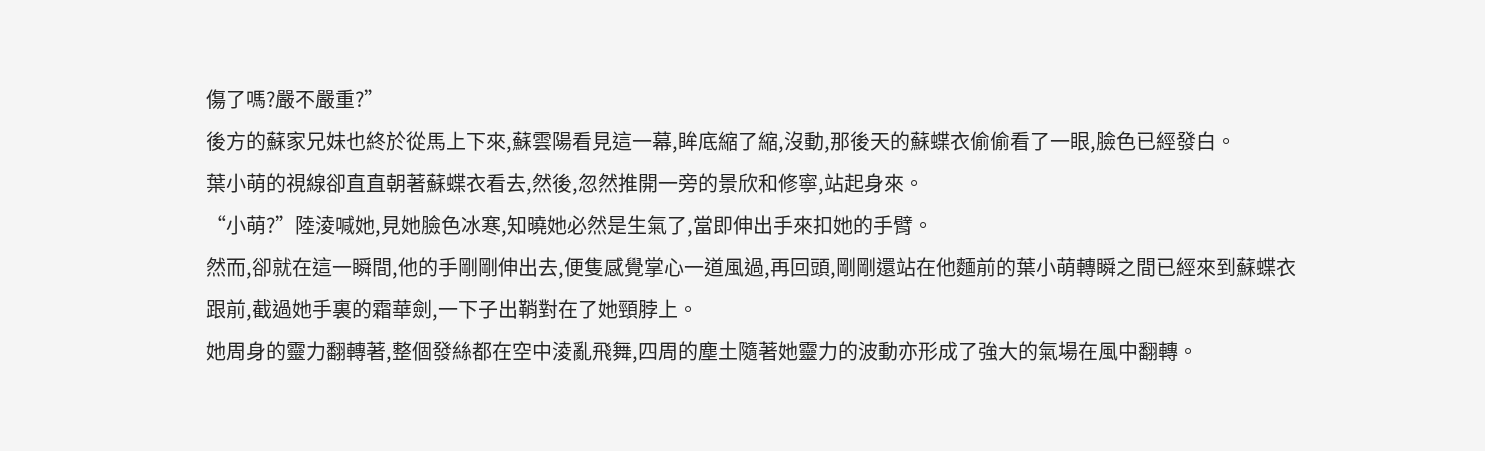傷了嗎?嚴不嚴重?”
後方的蘇家兄妹也終於從馬上下來,蘇雲陽看見這一幕,眸底縮了縮,沒動,那後天的蘇蝶衣偷偷看了一眼,臉色已經發白。
葉小萌的視線卻直直朝著蘇蝶衣看去,然後,忽然推開一旁的景欣和修寧,站起身來。
“小萌?”陸淩喊她,見她臉色冰寒,知曉她必然是生氣了,當即伸出手來扣她的手臂。
然而,卻就在這一瞬間,他的手剛剛伸出去,便隻感覺掌心一道風過,再回頭,剛剛還站在他麵前的葉小萌轉瞬之間已經來到蘇蝶衣跟前,截過她手裏的霜華劍,一下子出鞘對在了她頸脖上。
她周身的靈力翻轉著,整個發絲都在空中淩亂飛舞,四周的塵土隨著她靈力的波動亦形成了強大的氣場在風中翻轉。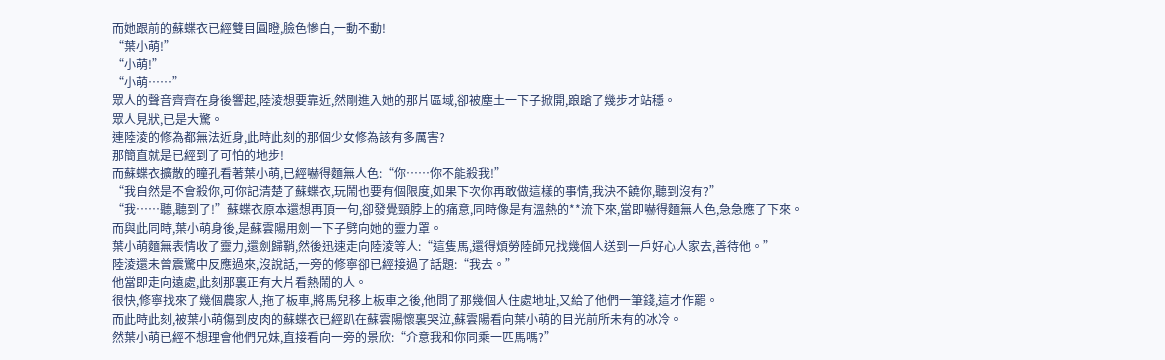而她跟前的蘇蝶衣已經雙目圓瞪,臉色慘白,一動不動!
“葉小萌!”
“小萌!”
“小萌……”
眾人的聲音齊齊在身後響起,陸淩想要靠近,然剛進入她的那片區域,卻被塵土一下子掀開,踉蹌了幾步才站穩。
眾人見狀,已是大驚。
連陸淩的修為都無法近身,此時此刻的那個少女修為該有多厲害?
那簡直就是已經到了可怕的地步!
而蘇蝶衣擴散的瞳孔看著葉小萌,已經嚇得麵無人色:“你……你不能殺我!”
“我自然是不會殺你,可你記清楚了蘇蝶衣,玩鬧也要有個限度,如果下次你再敢做這樣的事情,我決不饒你,聽到沒有?”
“我……聽,聽到了!”蘇蝶衣原本還想再頂一句,卻發覺頸脖上的痛意,同時像是有溫熱的**流下來,當即嚇得麵無人色,急急應了下來。
而與此同時,葉小萌身後,是蘇雲陽用劍一下子劈向她的靈力罩。
葉小萌麵無表情收了靈力,還劍歸鞘,然後迅速走向陸淩等人:“這隻馬,還得煩勞陸師兄找幾個人送到一戶好心人家去,善待他。”
陸淩還未曾震驚中反應過來,沒說話,一旁的修寧卻已經接過了話題:“我去。”
他當即走向遠處,此刻那裏正有大片看熱鬧的人。
很快,修寧找來了幾個農家人,拖了板車,將馬兒移上板車之後,他問了那幾個人住處地址,又給了他們一筆錢,這才作罷。
而此時此刻,被葉小萌傷到皮肉的蘇蝶衣已經趴在蘇雲陽懷裏哭泣,蘇雲陽看向葉小萌的目光前所未有的冰冷。
然葉小萌已經不想理會他們兄妹,直接看向一旁的景欣:“介意我和你同乘一匹馬嗎?”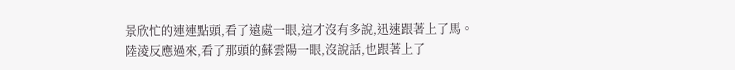景欣忙的連連點頭,看了遠處一眼,這才沒有多說,迅速跟著上了馬。
陸淩反應過來,看了那頭的蘇雲陽一眼,沒說話,也跟著上了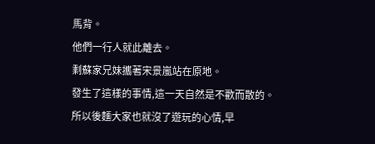馬背。
他們一行人就此離去。
剩蘇家兄妹攜著宋景嵐站在原地。
發生了這樣的事情,這一天自然是不歡而散的。
所以後麵大家也就沒了遊玩的心情,早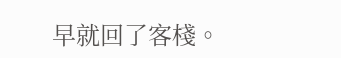早就回了客棧。